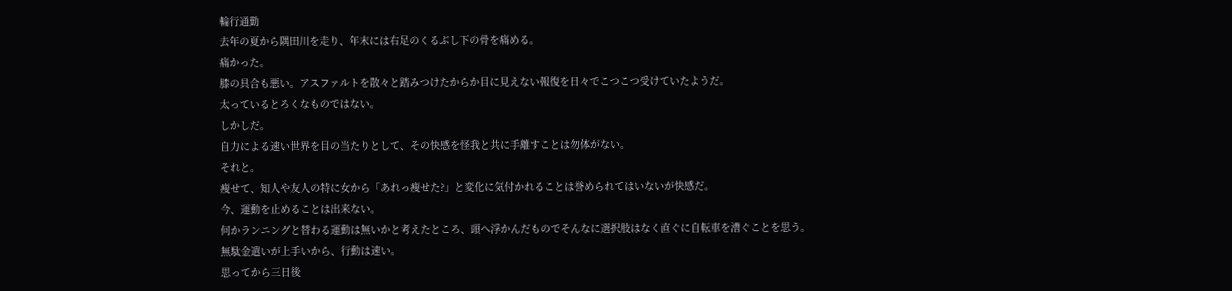輪行通勤
去年の夏から隅田川を走り、年末には右足のくるぶし下の骨を痛める。
痛かった。
膝の具合も悪い。アスファルトを散々と踏みつけたからか目に見えない報復を日々でこつこつ受けていたようだ。
太っているとろくなものではない。
しかしだ。
自力による速い世界を目の当たりとして、その快感を怪我と共に手離すことは勿体がない。
それと。
痩せて、知人や友人の特に女から「あれっ痩せた?」と変化に気付かれることは誉められてはいないが快感だ。
今、運動を止めることは出来ない。
何かランニングと替わる運動は無いかと考えたところ、頭へ浮かんだものでそんなに選択肢はなく直ぐに自転車を漕ぐことを思う。
無駄金遣いが上手いから、行動は速い。
思ってから三日後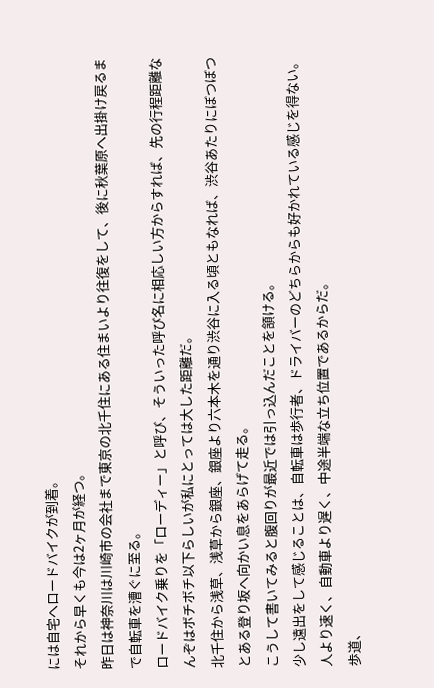には自宅へロードバイクが到着。
それから早くも今は2ヶ月が経つ。
昨日は神奈川は川崎市の会社まで東京の北千住にある住まいより往復をして、後に秋葉原へ出掛け戻るまで自転車を漕ぐに至る。
ロードバイク乗りを「ローディー」と呼び、そういった呼び名に相応しい方からすれば、先の行程距離なんぞはボチボチ以下らしいが私にとっては大した距離だ。
北千住から浅草、浅草から銀座、銀座より六本木を通り渋谷に入る頃ともなれば、渋谷あたりにぼつぼつとある登り坂へ向かい息をあらげて走る。
こうして書いてみると腹回りが最近では引っ込んだことを頷ける。
少し遠出をして感じることは、自転車は歩行者、ドライバーのどちらからも好かれている感じを得ない。
人より速く、自動車より遅く、中途半端な立ち位置であるからだ。
歩道、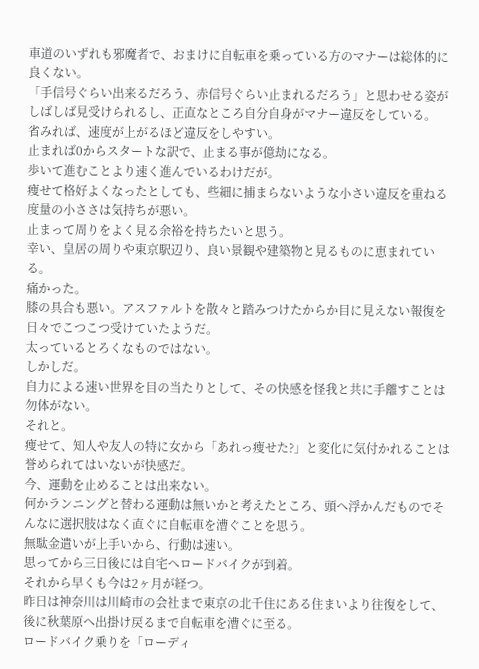車道のいずれも邪魔者で、おまけに自転車を乗っている方のマナーは総体的に良くない。
「手信号ぐらい出来るだろう、赤信号ぐらい止まれるだろう」と思わせる姿がしばしば見受けられるし、正直なところ自分自身がマナー違反をしている。
省みれば、速度が上がるほど違反をしやすい。
止まれば0からスタートな訳で、止まる事が億劫になる。
歩いて進むことより速く進んでいるわけだが。
痩せて格好よくなったとしても、些細に捕まらないような小さい違反を重ねる度量の小ささは気持ちが悪い。
止まって周りをよく見る余裕を持ちたいと思う。
幸い、皇居の周りや東京駅辺り、良い景観や建築物と見るものに恵まれている。
痛かった。
膝の具合も悪い。アスファルトを散々と踏みつけたからか目に見えない報復を日々でこつこつ受けていたようだ。
太っているとろくなものではない。
しかしだ。
自力による速い世界を目の当たりとして、その快感を怪我と共に手離すことは勿体がない。
それと。
痩せて、知人や友人の特に女から「あれっ痩せた?」と変化に気付かれることは誉められてはいないが快感だ。
今、運動を止めることは出来ない。
何かランニングと替わる運動は無いかと考えたところ、頭へ浮かんだものでそんなに選択肢はなく直ぐに自転車を漕ぐことを思う。
無駄金遣いが上手いから、行動は速い。
思ってから三日後には自宅へロードバイクが到着。
それから早くも今は2ヶ月が経つ。
昨日は神奈川は川崎市の会社まで東京の北千住にある住まいより往復をして、後に秋葉原へ出掛け戻るまで自転車を漕ぐに至る。
ロードバイク乗りを「ローディ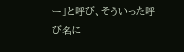ー」と呼び、そういった呼び名に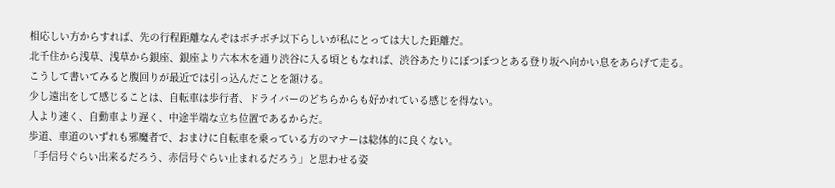相応しい方からすれば、先の行程距離なんぞはボチボチ以下らしいが私にとっては大した距離だ。
北千住から浅草、浅草から銀座、銀座より六本木を通り渋谷に入る頃ともなれば、渋谷あたりにぼつぼつとある登り坂へ向かい息をあらげて走る。
こうして書いてみると腹回りが最近では引っ込んだことを頷ける。
少し遠出をして感じることは、自転車は歩行者、ドライバーのどちらからも好かれている感じを得ない。
人より速く、自動車より遅く、中途半端な立ち位置であるからだ。
歩道、車道のいずれも邪魔者で、おまけに自転車を乗っている方のマナーは総体的に良くない。
「手信号ぐらい出来るだろう、赤信号ぐらい止まれるだろう」と思わせる姿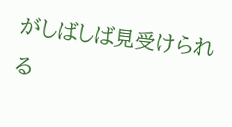がしばしば見受けられる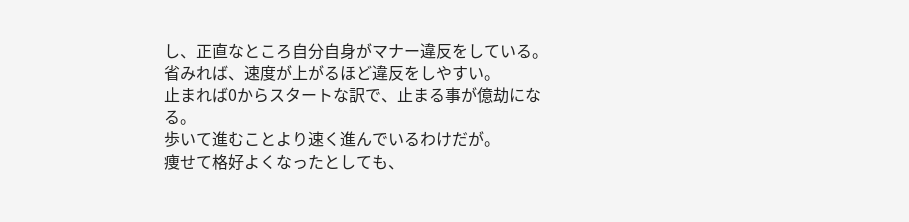し、正直なところ自分自身がマナー違反をしている。
省みれば、速度が上がるほど違反をしやすい。
止まれば0からスタートな訳で、止まる事が億劫になる。
歩いて進むことより速く進んでいるわけだが。
痩せて格好よくなったとしても、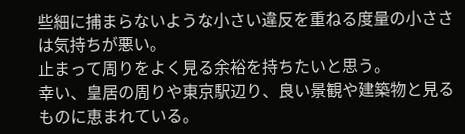些細に捕まらないような小さい違反を重ねる度量の小ささは気持ちが悪い。
止まって周りをよく見る余裕を持ちたいと思う。
幸い、皇居の周りや東京駅辺り、良い景観や建築物と見るものに恵まれている。